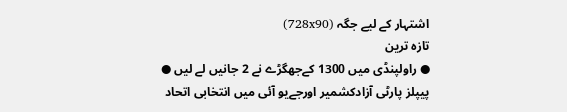اشتہار کے لیے جگہ (728x90)
تازہ ترین
● راولپنڈی میں 1300 کےجھگڑے نے 2 جانیں لے لیں ● پیپلز پارٹی آزادکشمیر اورجےیو آئی میں انتخابی اتحاد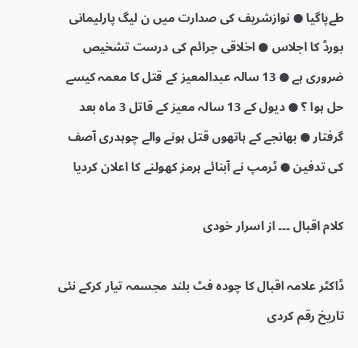طےپاگیا ● نوازشریف کی صدارت میں ن لیگ پارلیمانی بورڈ کا اجلاس ● اخلاقی جرائم کی درست تشخیص ضروری ہے ● 13 سالہ عبدالمعیز کے قتل کا معمہ کیسے حل ہوا ؟ ● دیول کے 13 سالہ معیز کے قاتل 3 ماہ بعد گرفتار ● بھانجے کے ہاتھوں قتل ہونے والے چوہدری آصف کی تدفین ● ٹرمپ نے آبنائے ہرمز کھولنے کا اعلان کردیا

کلام اقبال ۔۔۔ از اسرار خودی

ڈاکٹر علامہ اقبال کا چودہ فٹ بلند مجسمہ تیار کرکے نئی تاریخ رقم کردی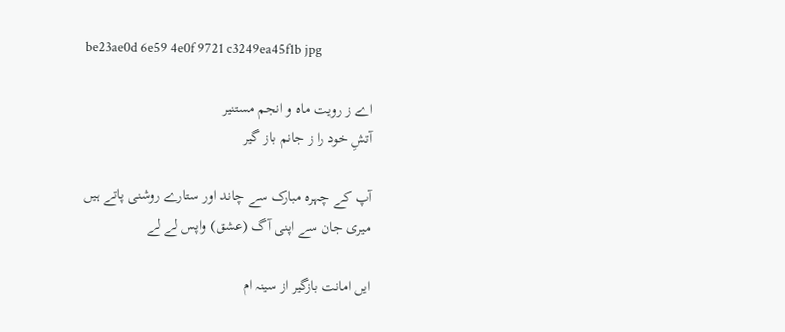be23ae0d 6e59 4e0f 9721 c3249ea45f1b jpg

اے ز رویت ماہ و انجم مستنیر
آتشِ خود را ز جانم باز گیر

آپ کے چہرہ مبارک سے چاند اور ستارے روشنی پاتے ہیں
میری جان سے اپنی آگ (عشق) واپس لے لے

ایں امانت بازگیر از سینہ ام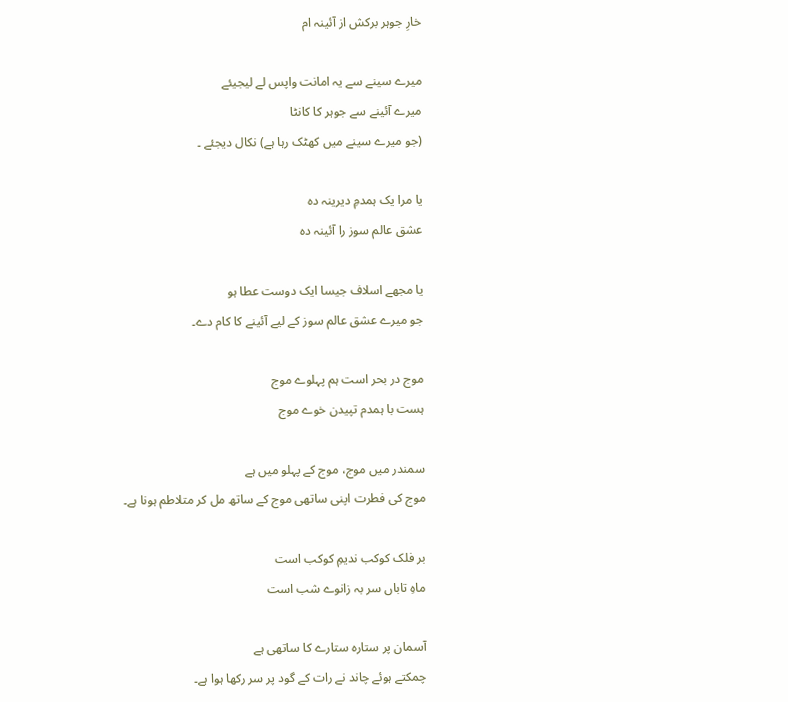خارِ جوہر برکش از آئینہ ام

میرے سینے سے یہ امانت واپس لے لیجیئے
میرے آئینے سے جوہر کا کانٹا
(جو میرے سینے میں کھٹک رہا ہے) نکال دیجئے ۔

یا مرا یک ہمدمِ دیرینہ دہ
عشق عالم سوز را آئینہ دہ

یا مجھے اسلاف جیسا ایک دوست عطا ہو
جو میرے عشق عالم سوز کے لیے آئینے کا کام دے۔

موج در بحر است ہم پہلوے موج
ہست با ہمدم تپیدن خوے موج

سمندر میں موج، موج کے پہلو میں ہے
موج کی فطرت اپنی ساتھی موج کے ساتھ مل کر متلاطم ہونا ہے۔

بر فلک کوکب ندیمِ کوکب است
ماہِ تاباں سر بہ زانوے شب است

آسمان پر ستارہ ستارے کا ساتھی ہے
چمکتے ہوئے چاند نے رات کے گود پر سر رکھا ہوا ہے۔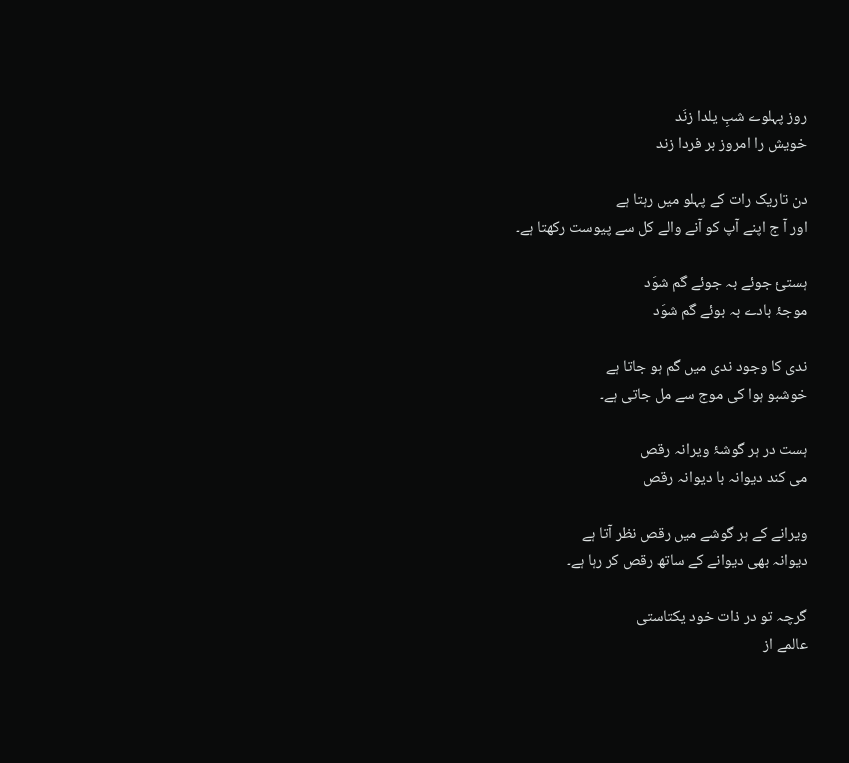روز پہلوے شبِ یلدا زنَد
خویش را امروز بر فردا زند

دن تاریک رات کے پہلو میں رہتا ہے
اور آ ج اپنے آپ کو آنے والے کل سے پیوست رکھتا ہے۔

ہستئ جوئے بہ جوئے گم شوَد
موجۂ بادے بہ بوئے گم شوَد

ندی کا وجود ندی میں گم ہو جاتا ہے
خوشبو ہوا کی موج سے مل جاتی ہے۔

ہست در ہر گوشۂ ویرانہ رقص
می کند دیوانہ با دیوانہ رقص

ویرانے کے ہر گوشے میں رقص نظر آتا ہے
دیوانہ بھی دیوانے کے ساتھ رقص کر رہا ہے۔

گرچہ تو در ذات خود یکتاستی
عالمے از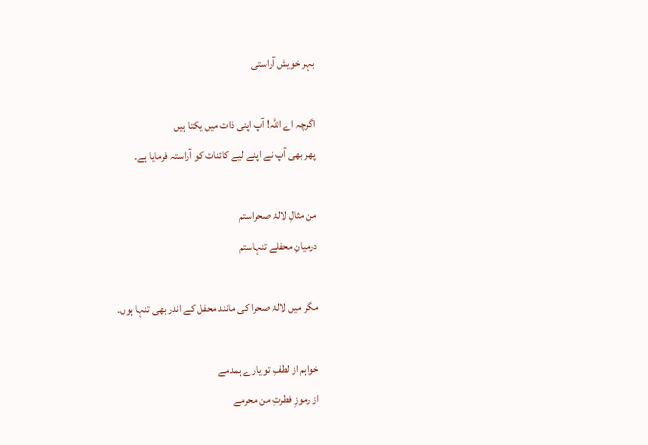بہر خویش آراستی

اگرچہ اے اللہ! آپ اپنی ذات میں یکتا ہیں
پھر بھی آپ نے اپنے لیے کائنات کو آراستہ فرمایا ہے۔

من مثالِ لالۂ صحراستم
درمیانِ محفلے تنہاستم

مگر میں لالۂ صحرا کی مانند محفل کے اندر بھی تنہا ہوں۔

خواہم از لطفِ تو یارے ہمدمے
از رموزِ فطرتِ من محرمے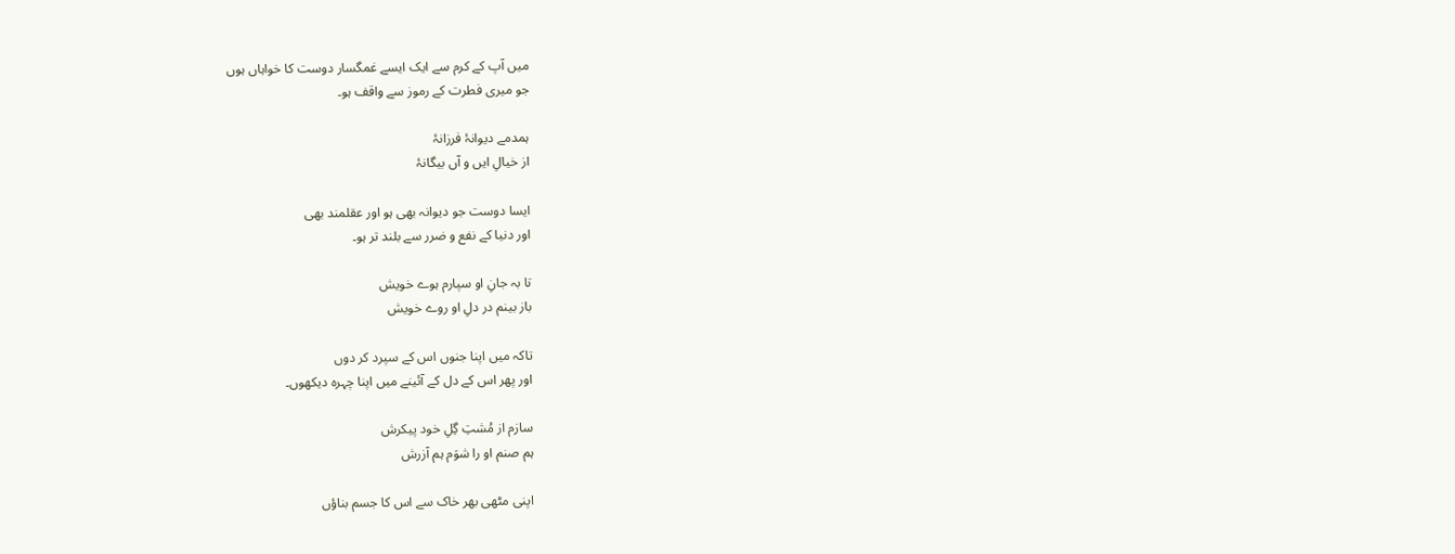میں آپ کے کرم سے ایک ایسے غمگسار دوست کا خواہاں ہوں
جو میری فطرت کے رموز سے واقف ہو۔

ہمدمے دیوانۂ فرزانۂ
از خیالِ ایں و آں بیگانۂ

ایسا دوست جو دیوانہ بھی ہو اور عقلمند بھی
اور دنیا کے نفع و ضرر سے بلند تر ہو۔

تا بہ جانِ او سپارم ہوے خویش
باز بینم در دلِ او روے خویش

تاکہ میں اپنا جنوں اس کے سپرد کر دوں
اور پھر اس کے دل کے آئینے میں اپنا چہرہ دیکھوں۔

سازم از مُشتِ گِلِ خود پیکرش
ہم صنم او را شوَم ہم آزرش

اپنی مٹھی بھر خاک سے اس کا جسم بناؤں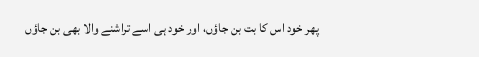پھر خود اس کا بت بن جاؤں، اور خود ہی اسے تراشنے والا بھی بن جاؤں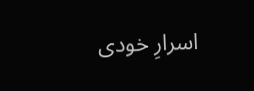اسرارِ خودی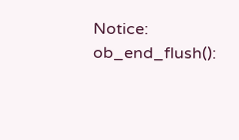Notice: ob_end_flush():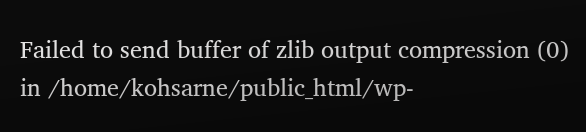Failed to send buffer of zlib output compression (0) in /home/kohsarne/public_html/wp-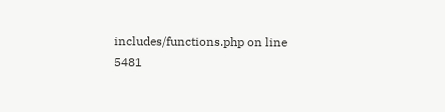includes/functions.php on line 5481